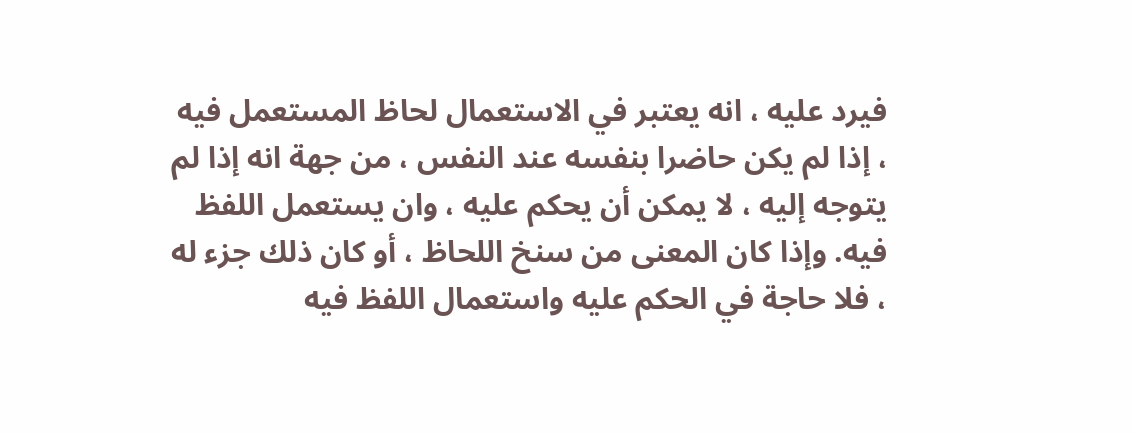فيرد عليه ، انه يعتبر في الاستعمال لحاظ المستعمل فيه ، إذا لم يكن حاضرا بنفسه عند النفس ، من جهة انه إذا لم يتوجه إليه ، لا يمكن أن يحكم عليه ، وان يستعمل اللفظ فيه. وإذا كان المعنى من سنخ اللحاظ ، أو كان ذلك جزء له ، فلا حاجة في الحكم عليه واستعمال اللفظ فيه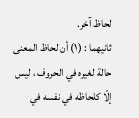لحاظ آخر.
ثانيهما : (١) أن لحاظ المعنى حالة لغيره في الحروف ، ليس إلّا كلحاظه في نفسه في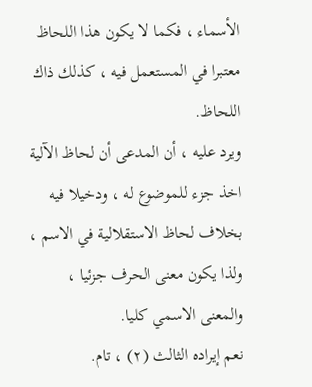الأسماء ، فكما لا يكون هذا اللحاظ معتبرا في المستعمل فيه ، كذلك ذاك اللحاظ.
ويرد عليه ، أن المدعى أن لحاظ الآلية اخذ جزء للموضوع له ، ودخيلا فيه بخلاف لحاظ الاستقلالية في الاسم ، ولذا يكون معنى الحرف جزئيا ، والمعنى الاسمي كليا.
نعم إيراده الثالث (٢) ، تام.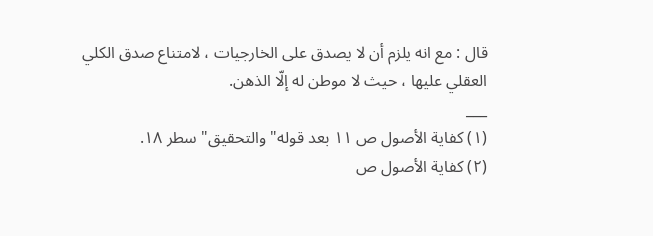قال : مع انه يلزم أن لا يصدق على الخارجيات ، لامتناع صدق الكلي العقلي عليها ، حيث لا موطن له إلّا الذهن.
___
(١) كفاية الأصول ص ١١ بعد قوله" والتحقيق" سطر ١٨.
(٢) كفاية الأصول ص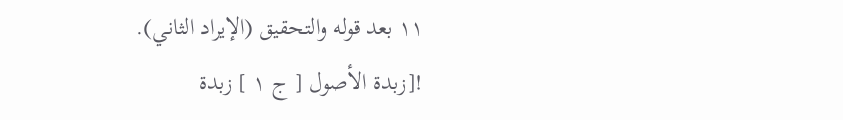١١ بعد قوله والتحقيق (الإيراد الثاني).
![زبدة الأصول [ ج ١ ] زبدة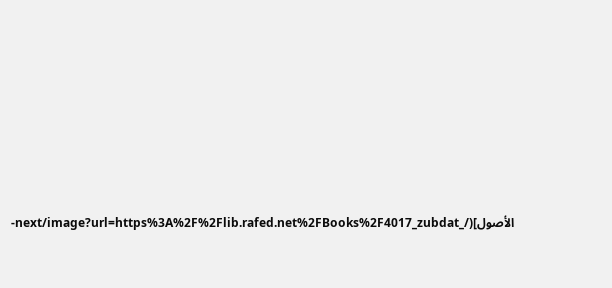الأصول](/_next/image?url=https%3A%2F%2Flib.rafed.net%2FBooks%2F4017_zubdat-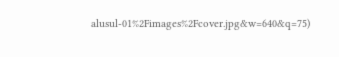alusul-01%2Fimages%2Fcover.jpg&w=640&q=75)